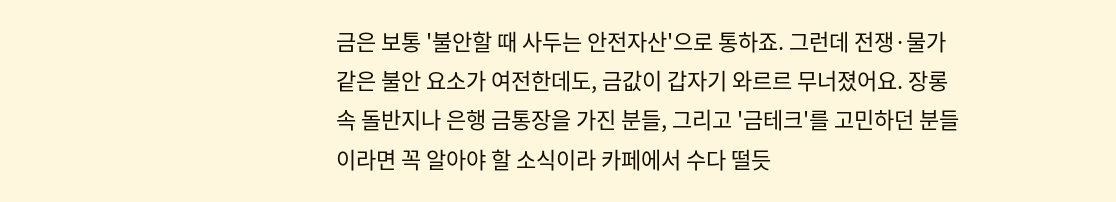금은 보통 '불안할 때 사두는 안전자산'으로 통하죠. 그런데 전쟁·물가 같은 불안 요소가 여전한데도, 금값이 갑자기 와르르 무너졌어요. 장롱 속 돌반지나 은행 금통장을 가진 분들, 그리고 '금테크'를 고민하던 분들이라면 꼭 알아야 할 소식이라 카페에서 수다 떨듯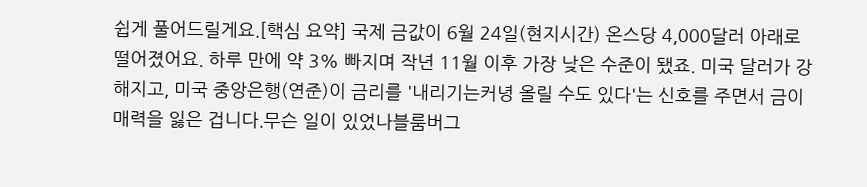쉽게 풀어드릴게요.[핵심 요약] 국제 금값이 6월 24일(현지시간) 온스당 4,000달러 아래로 떨어졌어요. 하루 만에 약 3% 빠지며 작년 11월 이후 가장 낮은 수준이 됐죠. 미국 달러가 강해지고, 미국 중앙은행(연준)이 금리를 '내리기는커녕 올릴 수도 있다'는 신호를 주면서 금이 매력을 잃은 겁니다.무슨 일이 있었나블룸버그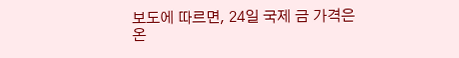보도에 따르면, 24일 국제 금 가격은 온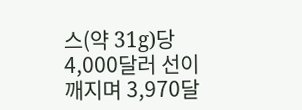스(약 31g)당 4,000달러 선이 깨지며 3,970달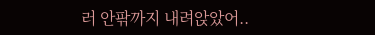러 안팎까지 내려앉았어..